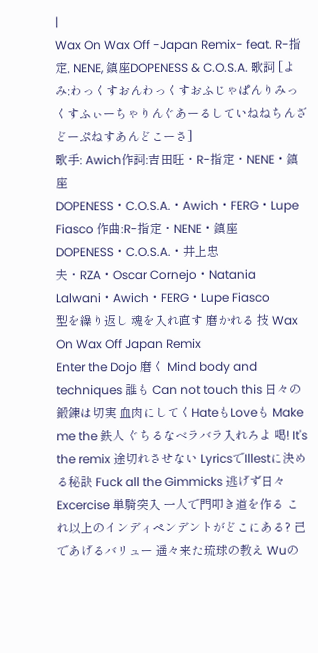|
Wax On Wax Off -Japan Remix- feat. R-指定, NENE, 鎮座DOPENESS & C.O.S.A. 歌詞 [よみ:わっくすおんわっくすおふじゃぱんりみっくすふぃーちゃりんぐあーるしていねねちんざどーぷねすあんどこーさ]
歌手: Awich作詞:吉田旺・R-指定・NENE・鎮座DOPENESS・C.O.S.A.・Awich・FERG・Lupe Fiasco 作曲:R-指定・NENE・鎮座DOPENESS・C.O.S.A.・井上忠夫・RZA・Oscar Cornejo・Natania Lalwani・Awich・FERG・Lupe Fiasco
型を繰り返し 魂を入れ直す 磨かれる 技 Wax On Wax Off Japan Remix
Enter the Dojo 磨く Mind body and techniques 誰も Can not touch this 日々の鍛錬は切実 血肉にしてくHateもLoveも Make me the 鉄人 ぐちるなベラバラ入れろよ 喝! It's the remix 途切れさせない LyricsでIllestに決める秘訣 Fuck all the Gimmicks 逃げず日々 Excercise 単騎突入 一人で門叩き道を作る これ以上のインディペンデントがどこにある? 己であげるバリュー 遥々来た琉球の教え Wuの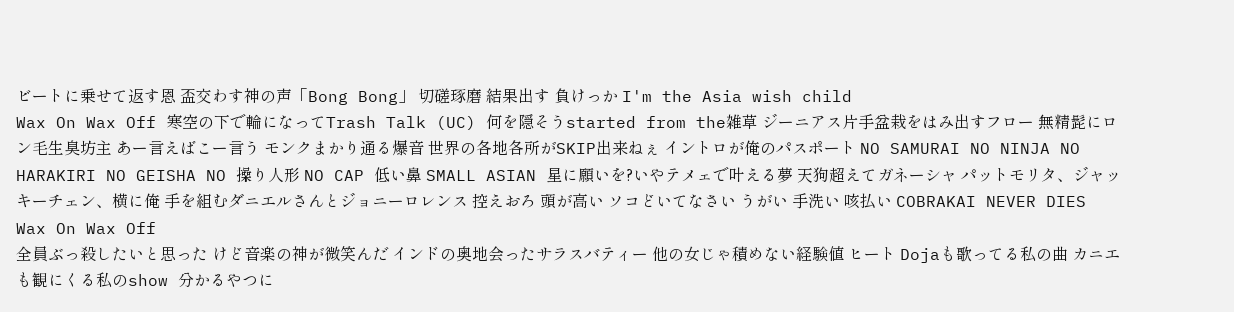ビートに乗せて返す恩 盃交わす神の声「Bong Bong」 切磋琢磨 結果出す 負けっか I'm the Asia wish child
Wax On Wax Off 寒空の下で輪になってTrash Talk (UC) 何を隠そうstarted from the雑草 ジーニアス片手盆栽をはみ出すフロー 無精髭にロン毛生臭坊主 あー言えばこー言う モンクまかり通る爆音 世界の各地各所がSKIP出来ねぇ イントロが俺のパスポート NO SAMURAI NO NINJA NO HARAKIRI NO GEISHA NO 操り人形 NO CAP 低い鼻 SMALL ASIAN 星に願いを?いやテメェで叶える夢 天狗超えてガネーシャ パットモリタ、ジャッキーチェン、横に俺 手を組むダニエルさんとジョニーロレンス 控えおろ 頭が高い ソコどいてなさい うがい 手洗い 咳払い COBRAKAI NEVER DIES
Wax On Wax Off
全員ぶっ殺したいと思った けど音楽の神が微笑んだ インドの奥地会ったサラスバティー 他の女じゃ積めない経験値 ヒート Dojaも歌ってる私の曲 カニエも観にくる私のshow 分かるやつに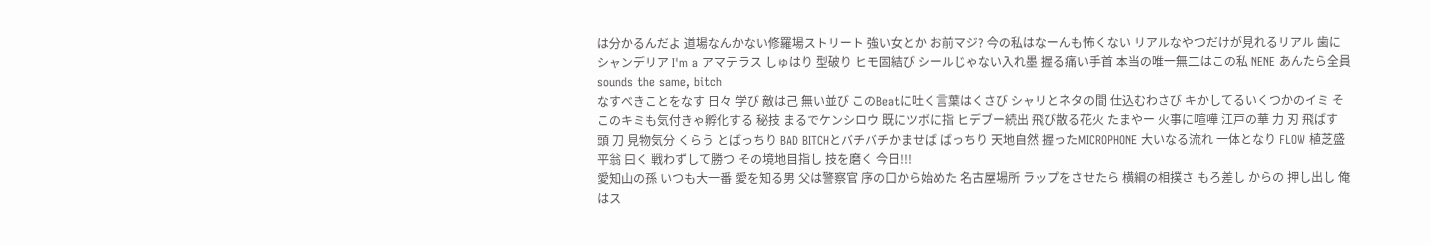は分かるんだよ 道場なんかない修羅場ストリート 強い女とか お前マジ? 今の私はなーんも怖くない リアルなやつだけが見れるリアル 歯にシャンデリア I'm a アマテラス しゅはり 型破り ヒモ固結び シールじゃない入れ墨 握る痛い手首 本当の唯一無二はこの私 NENE あんたら全員sounds the same, bitch
なすべきことをなす 日々 学び 敵は己 無い並び このBeatに吐く言葉はくさび シャリとネタの間 仕込むわさび キかしてるいくつかのイミ そこのキミも気付きゃ孵化する 秘技 まるでケンシロウ 既にツボに指 ヒデブー続出 飛び散る花火 たまやー 火事に喧嘩 江戸の華 力 刃 飛ばす 頭 刀 見物気分 くらう とばっちり BAD BITCHとバチバチかませば ばっちり 天地自然 握ったMICROPHONE 大いなる流れ 一体となり FLOW 植芝盛平翁 曰く 戦わずして勝つ その境地目指し 技を磨く 今日!!!
愛知山の孫 いつも大一番 愛を知る男 父は警察官 序の口から始めた 名古屋場所 ラップをさせたら 横綱の相撲さ もろ差し からの 押し出し 俺はス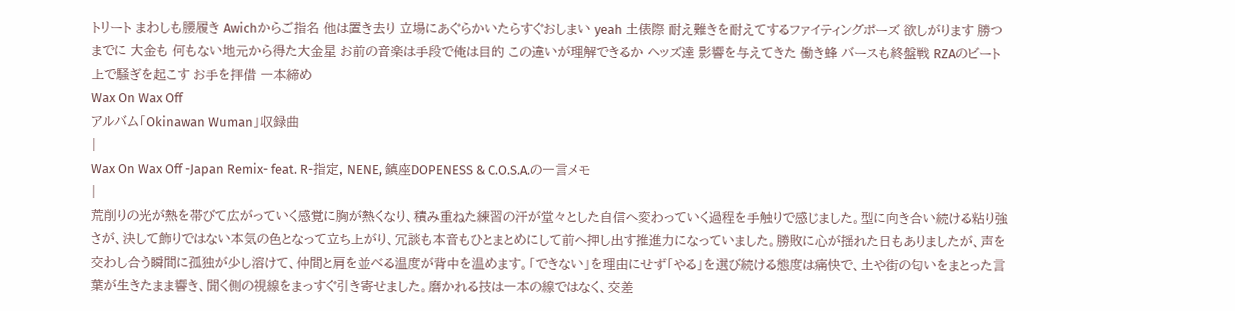トリート まわしも腰履き Awichからご指名 他は置き去り 立場にあぐらかいたらすぐおしまい yeah 土俵際 耐え難きを耐えてするファイティングポーズ 欲しがります 勝つまでに 大金も 何もない地元から得た大金星 お前の音楽は手段で俺は目的 この違いが理解できるか ヘッズ達 影響を与えてきた 働き蜂 バースも終盤戦 RZAのビート上で騒ぎを起こす お手を拝借 一本締め
Wax On Wax Off
アルバム「Okinawan Wuman」収録曲
|
Wax On Wax Off -Japan Remix- feat. R-指定, NENE, 鎮座DOPENESS & C.O.S.A.の一言メモ
|
荒削りの光が熱を帯びて広がっていく感覚に胸が熱くなり、積み重ねた練習の汗が堂々とした自信へ変わっていく過程を手触りで感じました。型に向き合い続ける粘り強さが、決して飾りではない本気の色となって立ち上がり、冗談も本音もひとまとめにして前へ押し出す推進力になっていました。勝敗に心が揺れた日もありましたが、声を交わし合う瞬間に孤独が少し溶けて、仲間と肩を並べる温度が背中を温めます。「できない」を理由にせず「やる」を選び続ける態度は痛快で、土や街の匂いをまとった言葉が生きたまま響き、聞く側の視線をまっすぐ引き寄せました。磨かれる技は一本の線ではなく、交差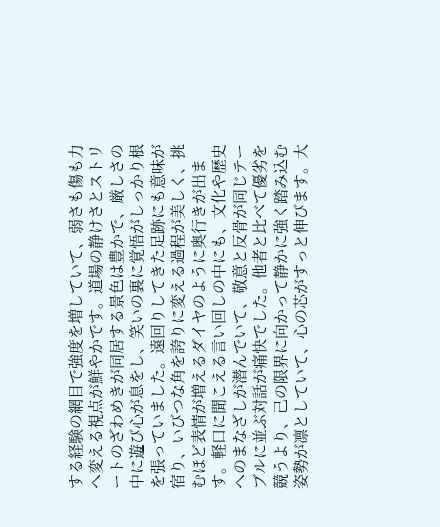する経験の網目で強度を増していて、弱さも傷も力へ変える視点が鮮やかです。道場の静けさとストリートのざわめきが同居する景色は豊かで、厳しさの中に遊び心が息をし、笑いの裏に覚悟がしっかり根を張っていました。遠回りしてきた足跡にも意味が宿り、いびつな角を誇りに変える過程が美しく、挑むほど表情が増えるダイヤのように奥行きが出ます。軽口に聞こえる言い回しの中にも、文化や歴史へのまなざしが潜んでいて、敬意と反骨が同じテーブルに並ぶ対話が痛快でした。他者と比べて優劣を競うより、己の限界に向かって静かに強く踏み込む姿勢が凛としていて、心の芯がすっと伸びます。大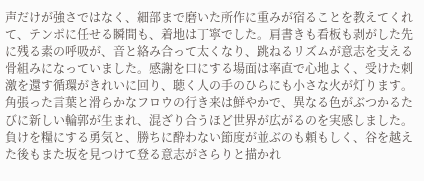声だけが強さではなく、細部まで磨いた所作に重みが宿ることを教えてくれて、テンポに任せる瞬間も、着地は丁寧でした。肩書きも看板も剥がした先に残る素の呼吸が、音と絡み合って太くなり、跳ねるリズムが意志を支える骨組みになっていました。感謝を口にする場面は率直で心地よく、受けた刺激を還す循環がきれいに回り、聴く人の手のひらにも小さな火が灯ります。角張った言葉と滑らかなフロウの行き来は鮮やかで、異なる色がぶつかるたびに新しい輪郭が生まれ、混ざり合うほど世界が広がるのを実感しました。負けを糧にする勇気と、勝ちに酔わない節度が並ぶのも頼もしく、谷を越えた後もまた坂を見つけて登る意志がさらりと描かれ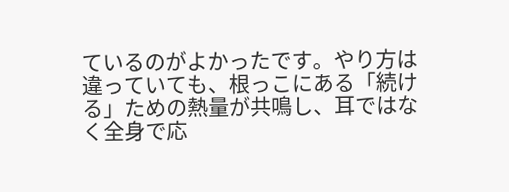ているのがよかったです。やり方は違っていても、根っこにある「続ける」ための熱量が共鳴し、耳ではなく全身で応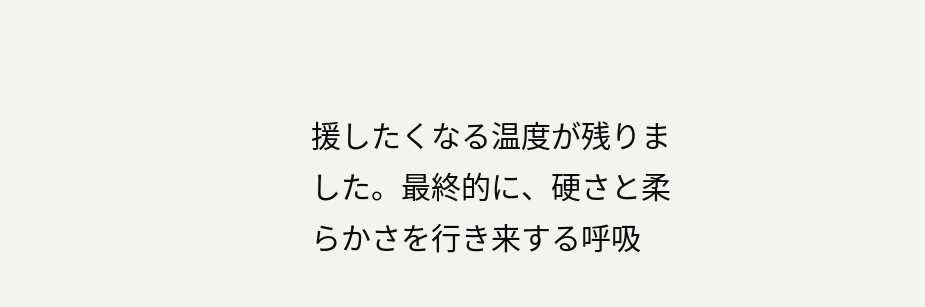援したくなる温度が残りました。最終的に、硬さと柔らかさを行き来する呼吸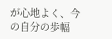が心地よく、今の自分の歩幅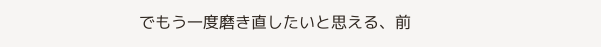でもう一度磨き直したいと思える、前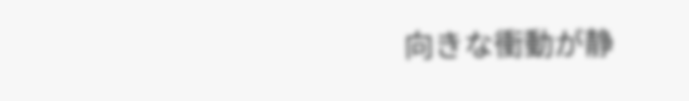向きな衝動が静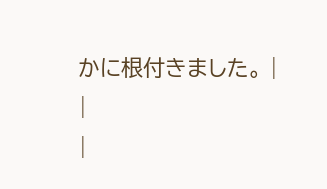かに根付きました。 |
|
|